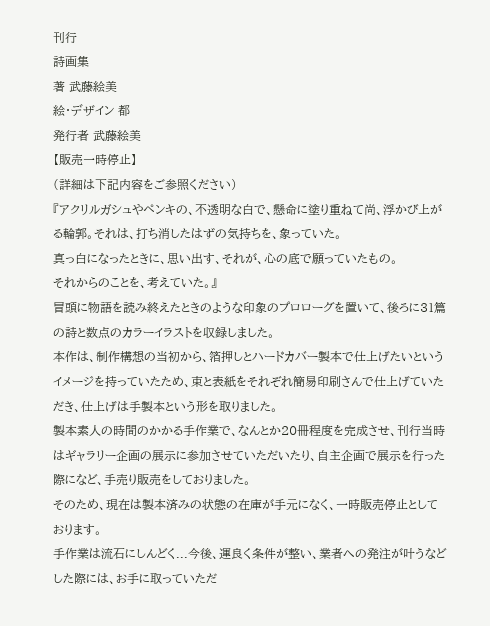刊行
詩画集
著 武藤絵美
絵・デザイン 都
発行者 武藤絵美
【販売一時停止】
(詳細は下記内容をご参照ください)
『アクリルガシュやペンキの、不透明な白で、懸命に塗り重ねて尚、浮かび上がる輪郭。それは、打ち消したはずの気持ちを、象っていた。
真っ白になったときに、思い出す、それが、心の底で願っていたもの。
それからのことを、考えていた。』
冒頭に物語を読み終えたときのような印象のプロローグを置いて、後ろに31篇の詩と数点のカラーイラストを収録しました。
本作は、制作構想の当初から、箔押しとハードカバー製本で仕上げたいというイメージを持っていたため、束と表紙をそれぞれ簡易印刷さんで仕上げていただき、仕上げは手製本という形を取りました。
製本素人の時間のかかる手作業で、なんとか20冊程度を完成させ、刊行当時はギャラリー企画の展示に参加させていただいたり、自主企画で展示を行った際になど、手売り販売をしておりました。
そのため、現在は製本済みの状態の在庫が手元になく、一時販売停止としております。
手作業は流石にしんどく...今後、運良く条件が整い、業者への発注が叶うなどした際には、お手に取っていただ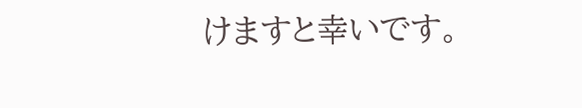けますと幸いです。